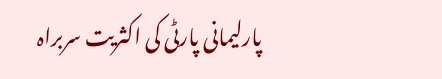پارلیمانی پارٹی کی اکثریت سربراہ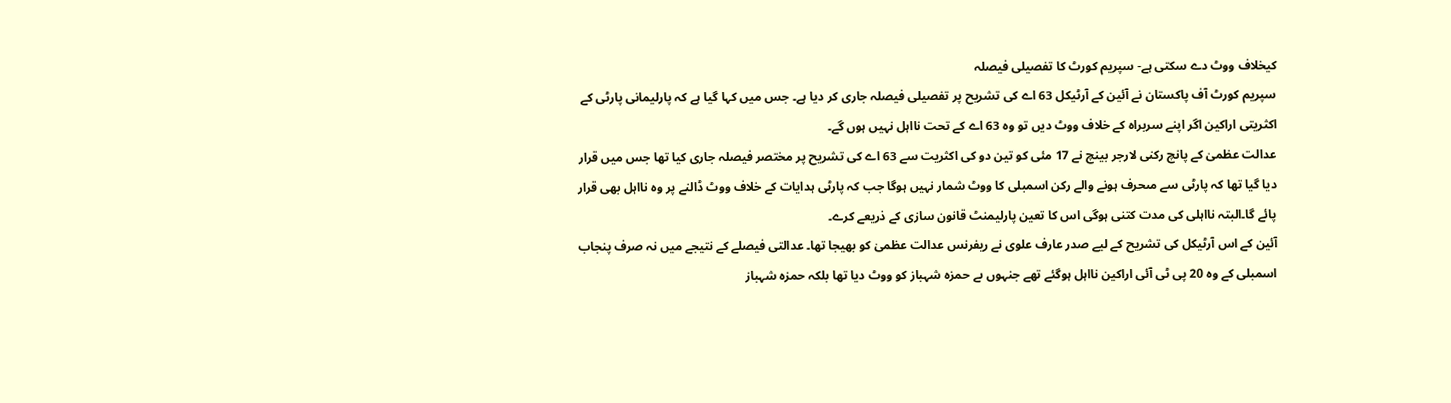کیخلاف ووٹ دے سکتی ہے- سپریم کورٹ کا تفصیلی فیصلہ
سپریم کورٹ آف پاکستان نے آئین کے آرٹیکل 63 اے کی تشریح پر تفصیلی فیصلہ جاری کر دیا ہے۔ جس میں کہا گیا ہے کہ پارلیمانی پارٹی کے اکثریتی اراکین اگر اپنے سربراہ کے خلاف ووٹ دیں تو وہ 63 اے کے تحت نااہل نہیں ہوں گے۔
عدالت عظمیٰ کے پانچ رکنی لارجر بینچ نے 17 مئی کو تین دو کی اکثریت سے 63 اے کی تشریح پر مختصر فیصلہ جاری کیا تھا جس میں قرار دیا گیا تھا کہ پارٹی سے مںحرف ہونے والے رکن اسمبلی کا ووٹ شمار نہیں ہوگا جب کہ پارٹی ہدایات کے خلاف ووٹ ڈالنے پر وہ نااہل بھی قرار پائے گا۔البتہ نااہلی کی مدت کتنی ہوگی اس کا تعین پارلیمنٹ قانون سازی کے ذریعے کرے۔
آئین کے اس آرٹیکل کی تشریح کے لیے صدر عارف علوی نے ریفرنس عدالت عظمیٰ کو بھیجا تھا۔ عدالتی فیصلے کے نتیجے میں نہ صرف پنجاب اسمبلی کے وہ 20 پی ٹی آئی اراکین نااہل ہوگئے تھے جنہوں ںے حمزہ شہباز کو ووٹ دیا تھا بلکہ حمزہ شہباز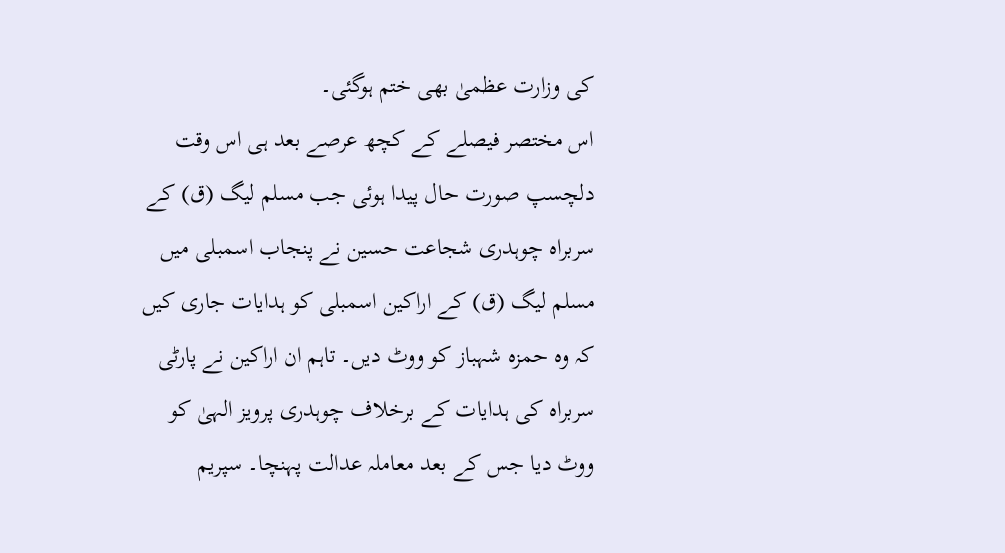کی وزارت عظمیٰ بھی ختم ہوگئی۔
اس مختصر فیصلے کے کچھ عرصے بعد ہی اس وقت دلچسپ صورت حال پیدا ہوئی جب مسلم لیگ (ق) کے سربراہ چوہدری شجاعت حسین نے پنجاب اسمبلی میں مسلم لیگ (ق) کے اراکین اسمبلی کو ہدایات جاری کیں کہ وہ حمزہ شہباز کو ووٹ دیں۔ تاہم ان اراکین نے پارٹی سربراہ کی ہدایات کے برخلاف چوہدری پرویز الہیٰ کو ووٹ دیا جس کے بعد معاملہ عدالت پہنچا۔ سپریم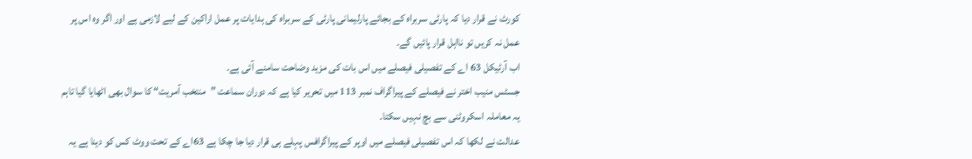کورٹ نے قرار دیا کہ پارٹی سربراہ کے بجائے پارلیمانی پارٹی کے سربراہ کی ہدایات پر عمل اراکین کے لیے لازمی ہے اور اگر وہ اس پر عمل نہ کریں تو نااہل قرار پائیں گے۔
اب آرٹیکل 63 اے کے تفصیلی فیصلے میں اس بات کی مزید وضاحت سامنے آئی ہے۔
جسٹس منیب اختر نے فیصلے کے پیراگراف نمبر 113 میں تحریر کیا ہے کہ دوران سماعت ”منتخب آمریت“ کا سوال بھی اٹھایا گیا تاہم یہ معاملہ اسکروٹنی سے بچ نہیں سکتا۔
عدالت نے لکھا کہ اس تفصیلی فیصلے میں اوپر کے پیراگرافس پہلے ہی قرار دیا جا چکا ہے 63اے کے تحت ووٹ کس کو دینا ہے یہ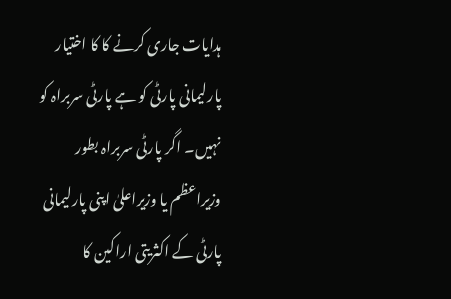ہدایات جاری کرنے کا کا اختیار پارلیمانی پارٹی کو ہے پارٹی سربراہ کو نہیں۔ اگر پارٹی سربراہ بطور وزیراعظم یا وزیراعلیٰ اپنی پارلیمانی پارٹی کے اکثریتی اراکین کا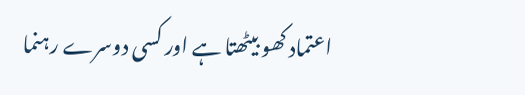اعتماد کھو بیٹھتا ہے اور کسی دوسرے رہنما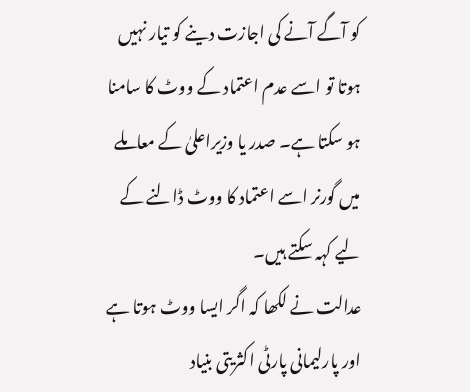کو آگے آنے کی اجازت دینے کو تیار نہیں ہوتا تو اسے عدم اعتماد کے ووٹ کا سامنا ہو سکتا ہے۔ صدر یا وزیراعلیٰ کے معاملے میں گورنر اسے اعتماد کا ووٹ ڈالنے کے لیے کہہ سکتے ہیں۔
عدالت نے لکھا کہ اگر ایسا ووٹ ہوتا ہے اور پارلیمانی پارٹی اکثریتی بنیاد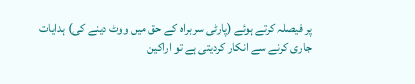پر فیصلہ کرتے ہوئے (پارٹی سربراہ کے حق میں ووٹ دینے کی) ہدایات جاری کرنے سے انکار کردیتی ہے تو اراکین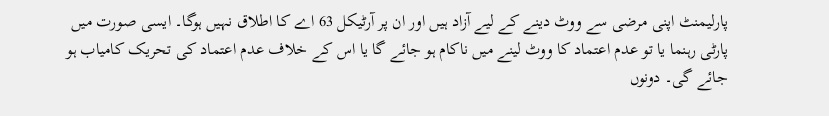پارلیمنٹ اپنی مرضی سے ووٹ دینے کے لیے آزاد ہیں اور ان پر آرٹیکل 63 اے کا اطلاق نہیں ہوگا۔ ایسی صورت میں پارٹی رہنما یا تو عدم اعتماد کا ووٹ لینے میں ناکام ہو جائے گا یا اس کے خلاف عدم اعتماد کی تحریک کامیاب ہو جائے گی۔ دونوں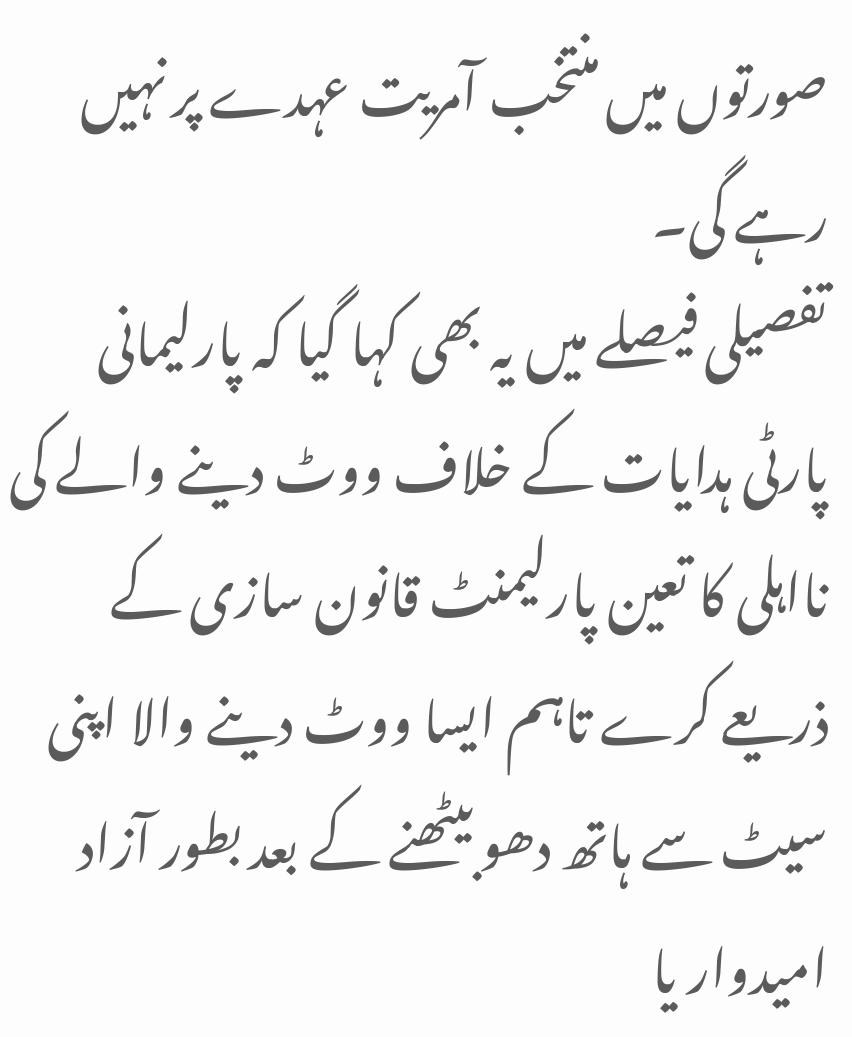صورتوں میں منتخب آمریت عہدے پر نہیں رہے گی۔
تفصیلی فیصلے میں یہ بھی کہا گیا کہ پارلیمانی پارٹی ہدایات کے خلاف ووٹ دینے والے کی نااہلی کا تعین پارلیمنٹ قانون سازی کے ذریعے کرے تاہم ایسا ووٹ دینے والا اپنی سیٹ سے ہاتھ دھو بیٹھنے کے بعد بطور آزاد امیدوار یا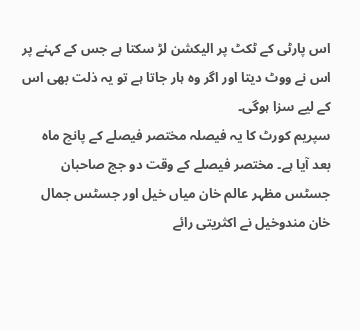اس پارٹی کے ٹکٹ پر الیکشن لڑ سکتا ہے جس کے کہنے پر اس نے ووٹ دیتا اور اگر وہ ہار جاتا ہے تو یہ ذلت بھی اس کے لیے سزا ہوگی۔
سپریم کورٹ کا یہ فیصلہ مختصر فیصلے کے پانچ ماہ بعد آیا ہے۔ مختصر فیصلے کے وقت دو جج صاحبان جسٹس مظہر عالم خان میاں خیل اور جسٹس جمال خان مندوخیل نے اکثریتی رائے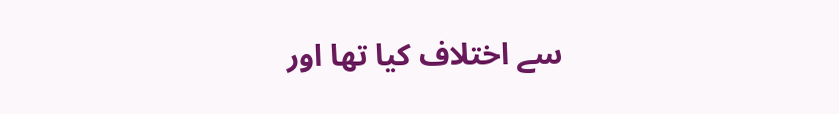سے اختلاف کیا تھا اور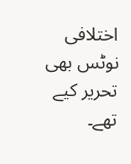اختلافی نوٹس بھی تحریر کیے تھے۔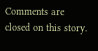Comments are closed on this story.